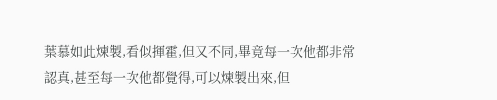葉慕如此煉製,看似揮霍,但又不同,畢竟每一次他都非常認真,甚至每一次他都覺得,可以煉製出來,但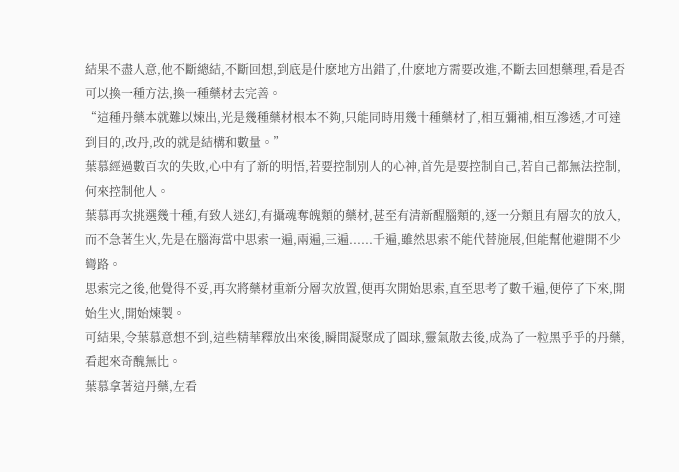結果不盡人意,他不斷總結,不斷回想,到底是什麽地方出錯了,什麽地方需要改進,不斷去回想藥理,看是否可以換一種方法,換一種藥材去完善。
“這種丹藥本就難以煉出,光是幾種藥材根本不夠,只能同時用幾十種藥材了,相互彌補,相互滲透,才可達到目的,改丹,改的就是結構和數量。”
葉慕經過數百次的失敗,心中有了新的明悟,若要控制別人的心神,首先是要控制自己,若自己都無法控制,何來控制他人。
葉慕再次挑選幾十種,有致人迷幻,有攝魂奪魄類的藥材,甚至有清新醒腦類的,逐一分類且有層次的放入,而不急著生火,先是在腦海當中思索一遍,兩遍,三遍......千遍,雖然思索不能代替施展,但能幫他避開不少彎路。
思索完之後,他覺得不妥,再次將藥材重新分層次放置,便再次開始思索,直至思考了數千遍,便停了下來,開始生火,開始煉製。
可結果,令葉慕意想不到,這些精華釋放出來後,瞬間凝聚成了圓球,靈氣散去後,成為了一粒黑乎乎的丹藥,看起來奇醜無比。
葉慕拿著這丹藥,左看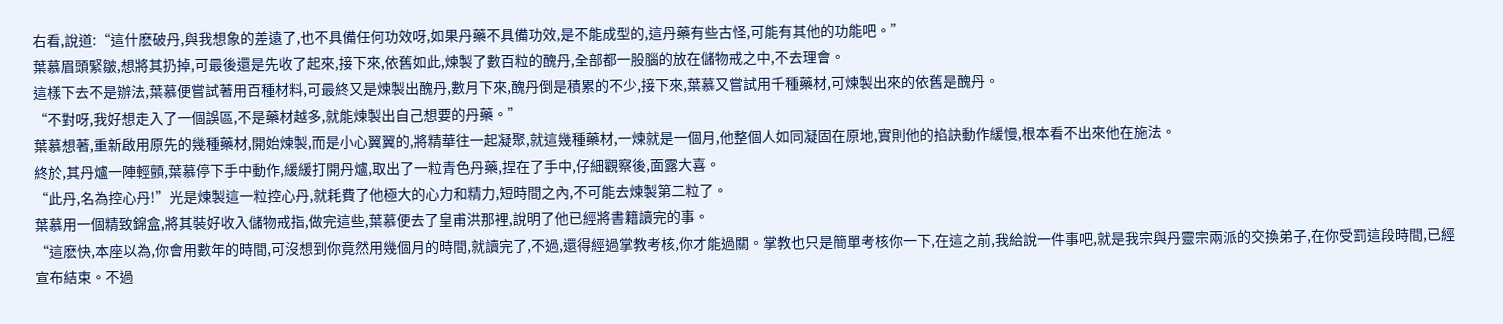右看,說道:“這什麽破丹,與我想象的差遠了,也不具備任何功效呀,如果丹藥不具備功效,是不能成型的,這丹藥有些古怪,可能有其他的功能吧。”
葉慕眉頭緊皺,想將其扔掉,可最後還是先收了起來,接下來,依舊如此,煉製了數百粒的醜丹,全部都一股腦的放在儲物戒之中,不去理會。
這樣下去不是辦法,葉慕便嘗試著用百種材料,可最終又是煉製出醜丹,數月下來,醜丹倒是積累的不少,接下來,葉慕又嘗試用千種藥材,可煉製出來的依舊是醜丹。
“不對呀,我好想走入了一個誤區,不是藥材越多,就能煉製出自己想要的丹藥。”
葉慕想著,重新啟用原先的幾種藥材,開始煉製,而是小心翼翼的,將精華往一起凝聚,就這幾種藥材,一煉就是一個月,他整個人如同凝固在原地,實則他的掐訣動作緩慢,根本看不出來他在施法。
終於,其丹爐一陣輕顫,葉慕停下手中動作,緩緩打開丹爐,取出了一粒青色丹藥,捏在了手中,仔細觀察後,面露大喜。
“此丹,名為控心丹!”光是煉製這一粒控心丹,就耗費了他極大的心力和精力,短時間之內,不可能去煉製第二粒了。
葉慕用一個精致錦盒,將其裝好收入儲物戒指,做完這些,葉慕便去了皇甫洪那裡,說明了他已經將書籍讀完的事。
“這麽快,本座以為,你會用數年的時間,可沒想到你竟然用幾個月的時間,就讀完了,不過,還得經過掌教考核,你才能過關。掌教也只是簡單考核你一下,在這之前,我給說一件事吧,就是我宗與丹靈宗兩派的交換弟子,在你受罰這段時間,已經宣布結束。不過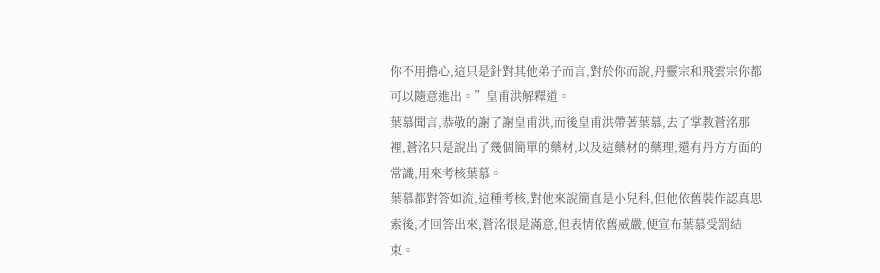你不用擔心,這只是針對其他弟子而言,對於你而說,丹靈宗和飛雲宗你都可以隨意進出。”皇甫洪解釋道。
葉慕聞言,恭敬的謝了謝皇甫洪,而後皇甫洪帶著葉慕,去了掌教蒼洺那裡,蒼洺只是說出了幾個簡單的藥材,以及這藥材的藥理,還有丹方方面的常識,用來考核葉慕。
葉慕都對答如流,這種考核,對他來說簡直是小兒科,但他依舊裝作認真思索後,才回答出來,蒼洺很是滿意,但表情依舊威嚴,便宣布葉慕受罰結束。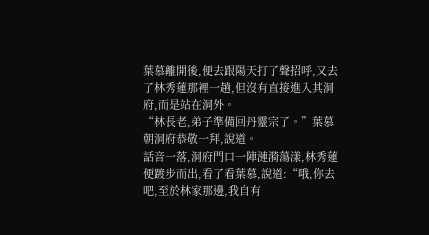葉慕離開後,便去跟陽天打了聲招呼,又去了林秀蓮那裡一趟,但沒有直接進入其洞府,而是站在洞外。
“林長老,弟子準備回丹靈宗了。”葉慕朝洞府恭敬一拜,說道。
話音一落,洞府門口一陣漣漪蕩漾,林秀蓮便踱步而出,看了看葉慕,說道:“哦,你去吧,至於林家那邊,我自有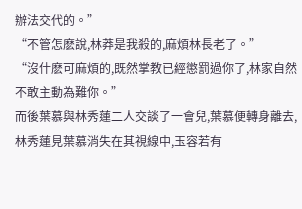辦法交代的。”
“不管怎麽說,林莽是我殺的,麻煩林長老了。”
“沒什麽可麻煩的,既然掌教已經懲罰過你了,林家自然不敢主動為難你。”
而後葉慕與林秀蓮二人交談了一會兒,葉慕便轉身離去,林秀蓮見葉慕消失在其視線中,玉容若有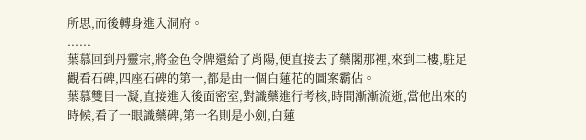所思,而後轉身進入洞府。
......
葉慕回到丹靈宗,將金色令牌還給了肖陽,便直接去了藥閣那裡,來到二樓,駐足觀看石碑,四座石碑的第一,都是由一個白蓮花的圖案霸佔。
葉慕雙目一凝,直接進入後面密室,對識藥進行考核,時間漸漸流逝,當他出來的時候,看了一眼識藥碑,第一名則是小劍,白蓮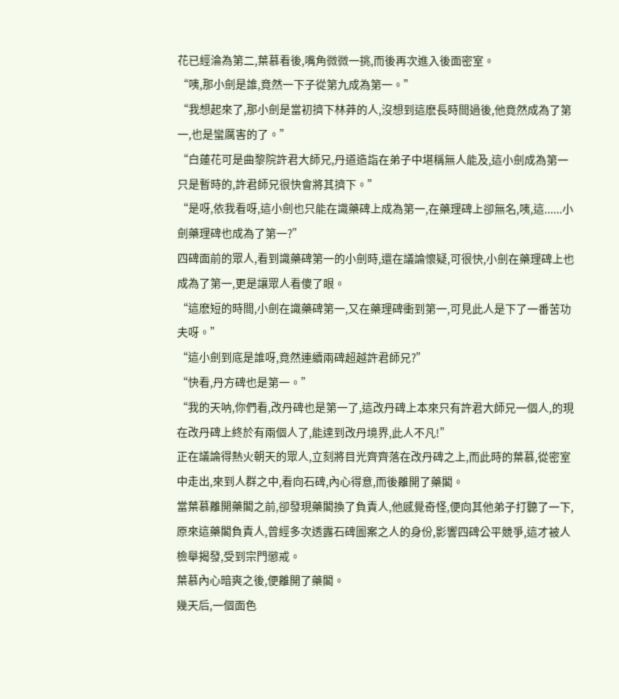花已經淪為第二,葉慕看後,嘴角微微一挑,而後再次進入後面密室。
“咦,那小劍是誰,竟然一下子從第九成為第一。”
“我想起來了,那小劍是當初擠下林莽的人,沒想到這麽長時間過後,他竟然成為了第一,也是蠻厲害的了。”
“白蓮花可是曲黎院許君大師兄,丹道造詣在弟子中堪稱無人能及,這小劍成為第一只是暫時的,許君師兄很快會將其擠下。”
“是呀,依我看呀,這小劍也只能在識藥碑上成為第一,在藥理碑上卻無名,咦,這......小劍藥理碑也成為了第一?”
四碑面前的眾人,看到識藥碑第一的小劍時,還在議論懷疑,可很快,小劍在藥理碑上也成為了第一,更是讓眾人看傻了眼。
“這麽短的時間,小劍在識藥碑第一,又在藥理碑衝到第一,可見此人是下了一番苦功夫呀。”
“這小劍到底是誰呀,竟然連續兩碑超越許君師兄?”
“快看,丹方碑也是第一。”
“我的天呐,你們看,改丹碑也是第一了,這改丹碑上本來只有許君大師兄一個人,的現在改丹碑上終於有兩個人了,能達到改丹境界,此人不凡!”
正在議論得熱火朝天的眾人,立刻將目光齊齊落在改丹碑之上,而此時的葉慕,從密室中走出,來到人群之中,看向石碑,內心得意,而後離開了藥閣。
當葉慕離開藥閣之前,卻發現藥閣換了負責人,他感覺奇怪,便向其他弟子打聽了一下,原來這藥閣負責人,曾經多次透露石碑圖案之人的身份,影響四碑公平競爭,這才被人檢舉揭發,受到宗門懲戒。
葉慕內心暗爽之後,便離開了藥閣。
幾天后,一個面色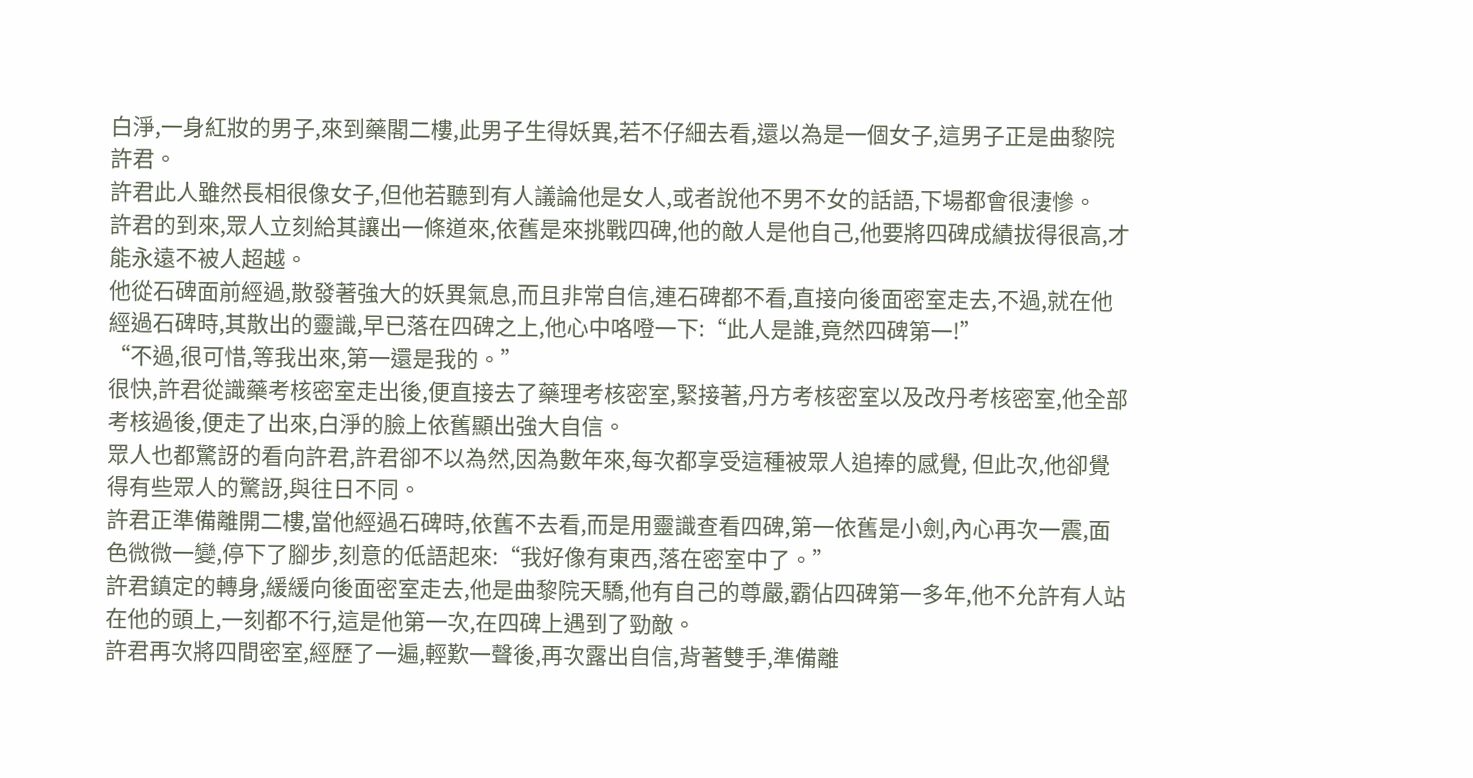白淨,一身紅妝的男子,來到藥閣二樓,此男子生得妖異,若不仔細去看,還以為是一個女子,這男子正是曲黎院許君。
許君此人雖然長相很像女子,但他若聽到有人議論他是女人,或者說他不男不女的話語,下場都會很淒慘。
許君的到來,眾人立刻給其讓出一條道來,依舊是來挑戰四碑,他的敵人是他自己,他要將四碑成績拔得很高,才能永遠不被人超越。
他從石碑面前經過,散發著強大的妖異氣息,而且非常自信,連石碑都不看,直接向後面密室走去,不過,就在他經過石碑時,其散出的靈識,早已落在四碑之上,他心中咯噔一下:“此人是誰,竟然四碑第一!”
“不過,很可惜,等我出來,第一還是我的。”
很快,許君從識藥考核密室走出後,便直接去了藥理考核密室,緊接著,丹方考核密室以及改丹考核密室,他全部考核過後,便走了出來,白淨的臉上依舊顯出強大自信。
眾人也都驚訝的看向許君,許君卻不以為然,因為數年來,每次都享受這種被眾人追捧的感覺, 但此次,他卻覺得有些眾人的驚訝,與往日不同。
許君正準備離開二樓,當他經過石碑時,依舊不去看,而是用靈識查看四碑,第一依舊是小劍,內心再次一震,面色微微一變,停下了腳步,刻意的低語起來:“我好像有東西,落在密室中了。”
許君鎮定的轉身,緩緩向後面密室走去,他是曲黎院天驕,他有自己的尊嚴,霸佔四碑第一多年,他不允許有人站在他的頭上,一刻都不行,這是他第一次,在四碑上遇到了勁敵。
許君再次將四間密室,經歷了一遍,輕歎一聲後,再次露出自信,背著雙手,準備離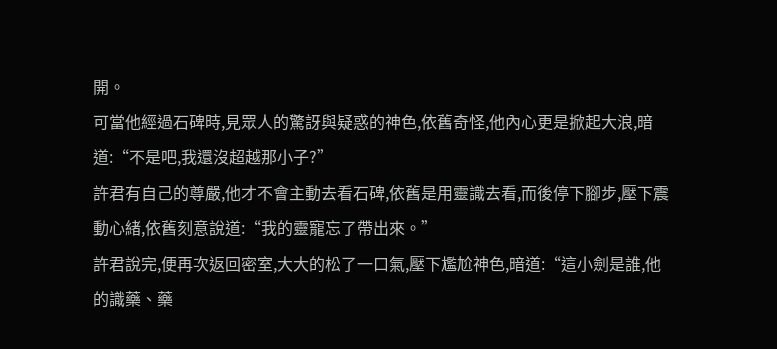開。
可當他經過石碑時,見眾人的驚訝與疑惑的神色,依舊奇怪,他內心更是掀起大浪,暗道:“不是吧,我還沒超越那小子?”
許君有自己的尊嚴,他才不會主動去看石碑,依舊是用靈識去看,而後停下腳步,壓下震動心緒,依舊刻意說道:“我的靈寵忘了帶出來。”
許君說完,便再次返回密室,大大的松了一口氣,壓下尷尬神色,暗道:“這小劍是誰,他的識藥、藥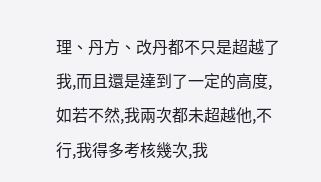理、丹方、改丹都不只是超越了我,而且還是達到了一定的高度,如若不然,我兩次都未超越他,不行,我得多考核幾次,我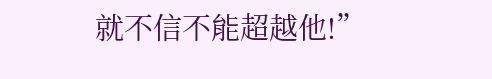就不信不能超越他!”